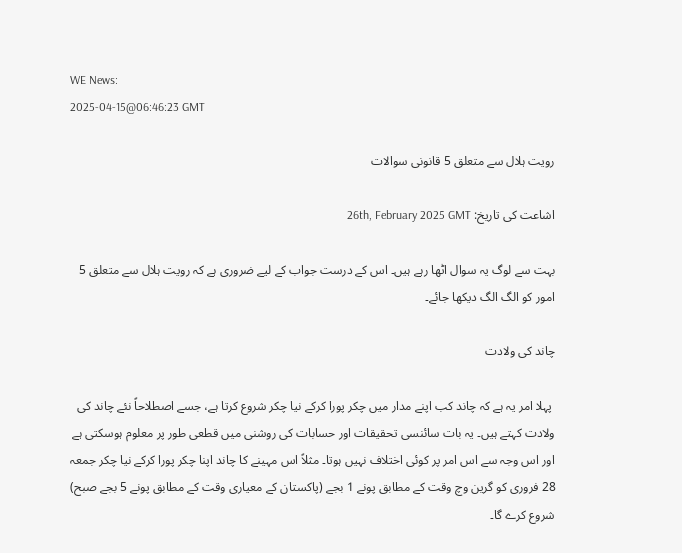WE News:
2025-04-15@06:46:23 GMT

رویت ہلال سے متعلق 5 قانونی سوالات

اشاعت کی تاریخ: 26th, February 2025 GMT

بہت سے لوگ یہ سوال اٹھا رہے ہیں۔ اس کے درست جواب کے لیے ضروری ہے کہ رویت ہلال سے متعلق 5 امور کو الگ الگ دیکھا جائے۔

چاند کی ولادت

 پہلا امر یہ ہے کہ چاند کب اپنے مدار میں چکر پورا کرکے نیا چکر شروع کرتا ہے، جسے اصطلاحاً نئے چاند کی ولادت کہتے ہیں۔ یہ بات سائنسی تحقیقات اور حسابات کی روشنی میں قطعی طور پر معلوم ہوسکتی ہے اور اس وجہ سے اس امر پر کوئی اختلاف نہیں ہوتا۔ مثلاً اس مہینے کا چاند اپنا چکر پورا کرکے نیا چکر جمعہ 28 فروری کو گرین وچ وقت کے مطابق پونے 1 بجے (پاکستان کے معیاری وقت کے مطابق پونے 5 بجے صبح) شروع کرے گا۔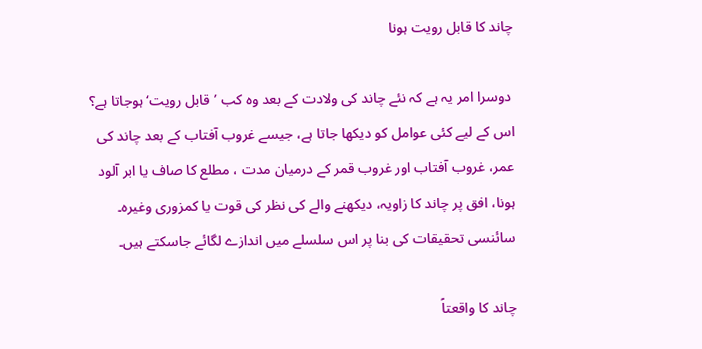چاند کا قابل رویت ہونا

 دوسرا امر یہ ہے کہ نئے چاند کی ولادت کے بعد وہ کب ’قابل رویت‘ ہوجاتا ہے؟ اس کے لیے کئی عوامل کو دیکھا جاتا ہے، جیسے غروب آفتاب کے بعد چاند کی عمر، غروب آفتاب اور غروب قمر کے درمیان مدت ، مطلع کا صاف یا ابر آلود ہونا، افق پر چاند کا زاویہ، دیکھنے والے کی نظر کی قوت یا کمزوری وغیرہ۔ سائنسی تحقیقات کی بنا پر اس سلسلے میں اندازے لگائے جاسکتے ہیں۔

چاند کا واقعتاً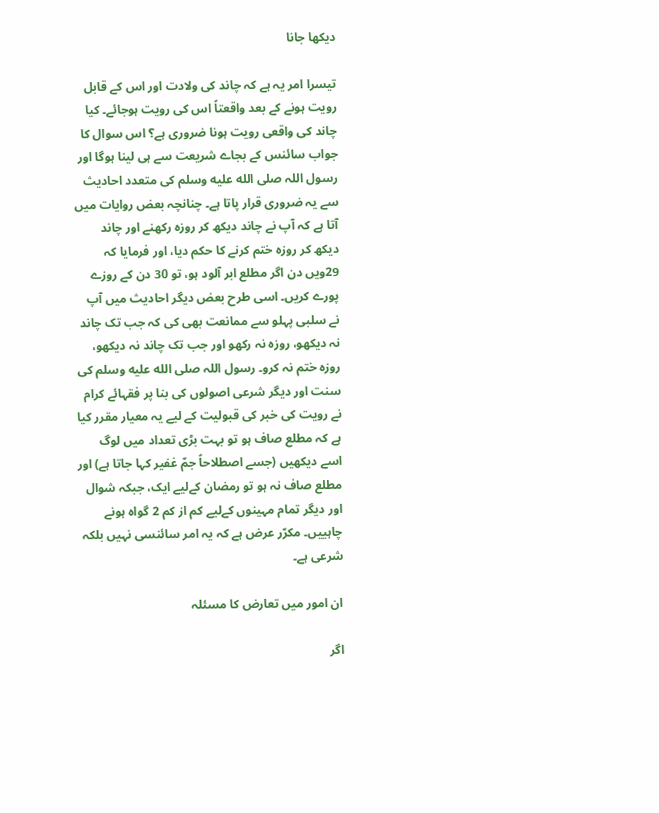دیکھا جانا

تیسرا امر یہ ہے کہ چاند کی ولادت اور اس کے قابل رویت ہونے کے بعد واقعتاً اس کی رویت ہوجائے۔ کیا چاند کی واقعی رویت ہونا ضروری ہے؟ اس سوال کا جواب سائنس کے بجاے شریعت سے ہی لینا ہوگا اور رسول اللہ صلى الله عليه وسلم کی متعدد احادیث سے یہ ضروری قرار پاتا ہے۔ چنانچہ بعض روایات میں آتا ہے کہ آپ نے چاند دیکھ کر روزہ رکھنے اور چاند دیکھ کر روزہ ختم کرنے کا حکم دیا، اور فرمایا کہ 29ویں دن اگر مطلع ابر آلود ہو، تو 30 دن کے روزے پورے کریں۔ اسی طرح بعض دیگر احادیث میں آپ نے سلبی پہلو سے ممانعت بھی کی کہ جب تک چاند نہ دیکھو، روزہ نہ رکھو اور جب تک چاند نہ دیکھو، روزہ ختم نہ کرو۔ رسول اللہ صلى الله عليه وسلم کی سنت اور دیگر شرعی اصولوں کی بنا پر فقہائے کرام نے رویت کی خبر کی قبولیت کے لیے یہ معیار مقرر کیا ہے کہ مطلع صاف ہو تو بہت بڑی تعداد میں لوگ اسے دیکھیں (جسے اصطلاحاً جمّ غفیر کہا جاتا ہے) اور مطلع صاف نہ ہو تو رمضان کےلیے ایک، جبکہ شوال اور دیگر تمام مہینوں کےلیے کم از کم 2 گواہ ہونے چاہییں۔ مکرّر عرض ہے کہ یہ امر سائنسی نہیں بلکہ شرعی ہے۔

ان امور میں تعارض کا مسئلہ

اگر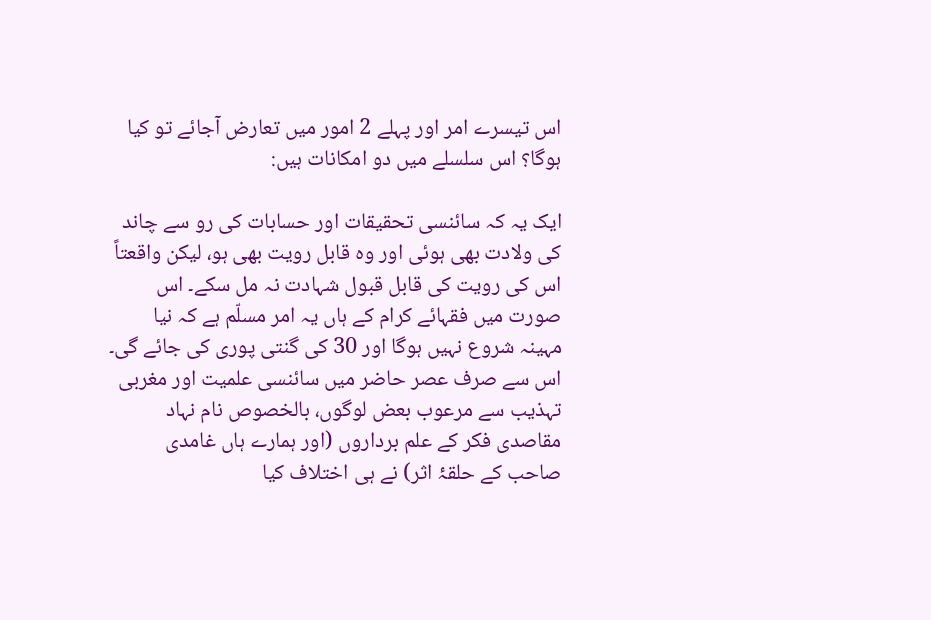اس تیسرے امر اور پہلے 2 امور میں تعارض آجائے تو کیا ہوگا؟ اس سلسلے میں دو امکانات ہیں:

ایک یہ کہ سائنسی تحقیقات اور حسابات کی رو سے چاند کی ولادت بھی ہوئی اور وہ قابل رویت بھی ہو، لیکن واقعتاً اس کی رویت کی قابل قبول شہادت نہ مل سکے۔ اس صورت میں فقہائے کرام کے ہاں یہ امر مسلّم ہے کہ نیا مہینہ شروع نہیں ہوگا اور 30 کی گنتی پوری کی جائے گی۔ اس سے صرف عصر حاضر میں سائنسی علمیت اور مغربی تہذیب سے مرعوب بعض لوگوں، بالخصوص نام نہاد مقاصدی فکر کے علم برداروں (اور ہمارے ہاں غامدی صاحب کے حلقۂ اثر) نے ہی اختلاف کیا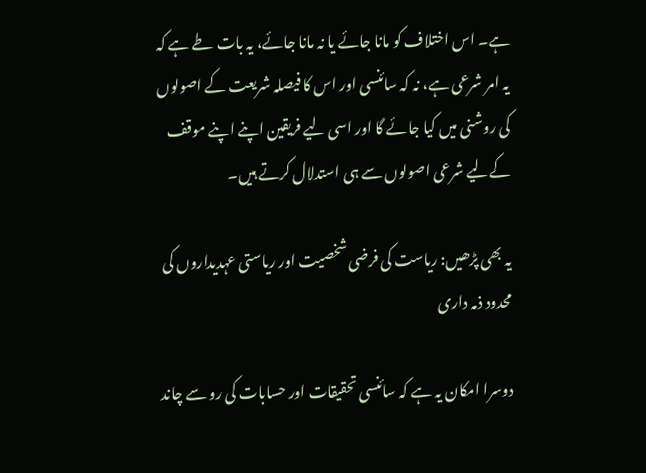ہے۔ اس اختلاف کو مانا جائے یا نہ مانا جائے، یہ بات طے ہے کہ یہ امر شرعی ہے، نہ کہ سائنسی اور اس کا فیصلہ شریعت کے اصولوں کی روشنی میں کیا جائے گا اور اسی لیے فریقین اپنے اپنے موقف کےلیے شرعی اصولوں سے ہی استدلال کرتے ہیں۔

یہ بھی پڑھیں: ریاست کی فرضی شخصیت اور ریاستی عہدیداروں کی محدود ذمہ داری

دوسرا امکان یہ ہے کہ سائنسی تحقیقات اور حسابات کی رو سے چاند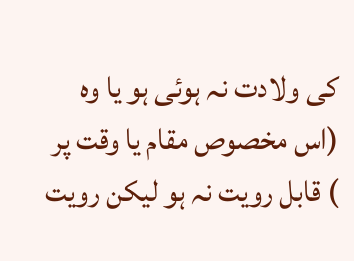کی ولادت نہ ہوئی ہو یا وہ (اس مخصوص مقام یا وقت پر ) قابل رویت نہ ہو لیکن رویت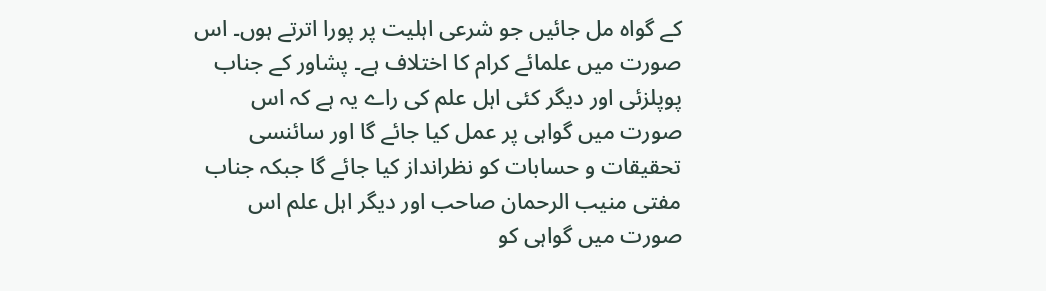کے گواہ مل جائیں جو شرعی اہلیت پر پورا اترتے ہوں۔ اس صورت میں علمائے کرام کا اختلاف ہے۔ پشاور کے جناب پوپلزئی اور دیگر کئی اہل علم کی راے یہ ہے کہ اس صورت میں گواہی پر عمل کیا جائے گا اور سائنسی تحقیقات و حسابات کو نظرانداز کیا جائے گا جبکہ جناب مفتی منیب الرحمان صاحب اور دیگر اہل علم اس صورت میں گواہی کو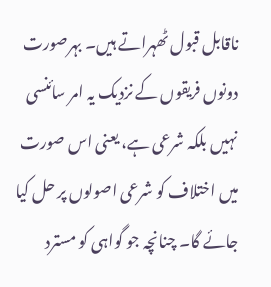ناقابل قبول ٹھہراتے ہیں۔ بہرصورت دونوں فریقوں کے نزدیک یہ امر سائنسی نہیں بلکہ شرعی ہے، یعنی اس صورت میں اختلاف کو شرعی اصولوں پر حل کیا جائے گا۔ چنانچہ جو گواہی کو مسترد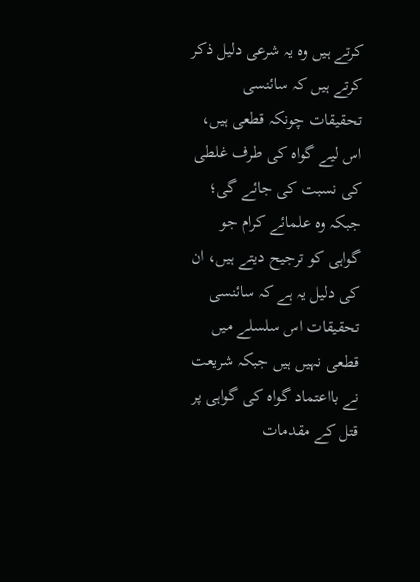کرتے ہیں وہ یہ شرعی دلیل ذکر کرتے ہیں کہ سائنسی تحقیقات چونکہ قطعی ہیں، اس لیے گواہ کی طرف غلطی کی نسبت کی جائے گی؛ جبکہ وہ علمائے کرام جو گواہی کو ترجیح دیتے ہیں، ان کی دلیل یہ ہے کہ سائنسی تحقیقات اس سلسلے میں قطعی نہیں ہیں جبکہ شریعت نے بااعتماد گواہ کی گواہی پر قتل کے مقدمات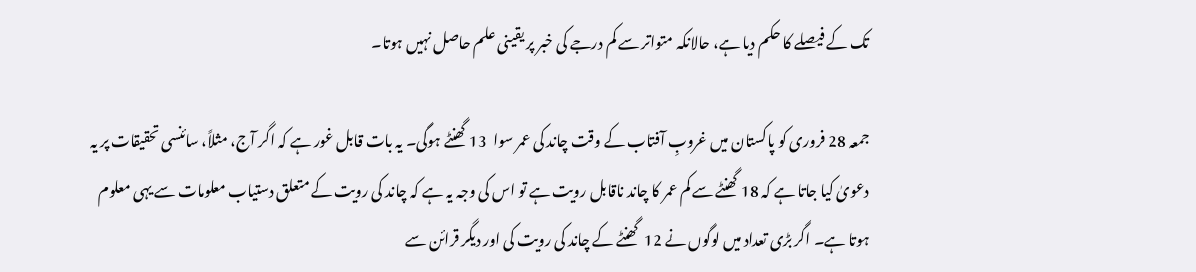تک کے فیصلے کا حکم دیا ہے، حالانکہ متواتر سے کم درجے کی خبر پر یقینی علم حاصل نہیں ہوتا۔

جمعہ 28 فروری کو پاکستان میں غروبِ آفتاب کے وقت چاند کی عمر سوا  13 گھنٹے ہوگی۔ یہ بات قابل غور ہے کہ اگر آج، مثلاً، سائنسی تحقیقات پر یہ دعویٰ کیا جاتا ہے کہ 18 گھنٹے سے کم عمر کا چاند ناقابل رویت ہے تو اس کی وجہ یہ ہے کہ چاند کی رویت کے متعلق دستیاب معلومات سے یہی معلوم ہوتا ہے۔ اگر بڑی تعداد میں لوگوں نے 12  گھنٹے کے چاند کی رویت کی اور دیگر قرائن سے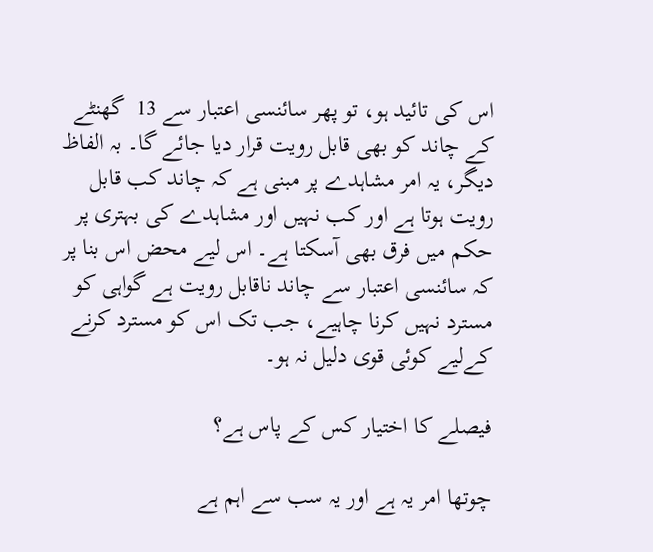اس کی تائید ہو، تو پھر سائنسی اعتبار سے 13  گھنٹے کے چاند کو بھی قابل رویت قرار دیا جائے گا۔ بہ الفاظ دیگر، یہ امر مشاہدے پر مبنی ہے کہ چاند کب قابل رویت ہوتا ہے اور کب نہیں اور مشاہدے کی بہتری پر حکم میں فرق بھی آسکتا ہے۔ اس لیے محض اس بنا پر کہ سائنسی اعتبار سے چاند ناقابل رویت ہے گواہی کو مسترد نہیں کرنا چاہیے، جب تک اس کو مسترد کرنے کےلیے کوئی قوی دلیل نہ ہو۔

فیصلے کا اختیار کس کے پاس ہے؟

چوتھا امر یہ ہے اور یہ سب سے اہم ہے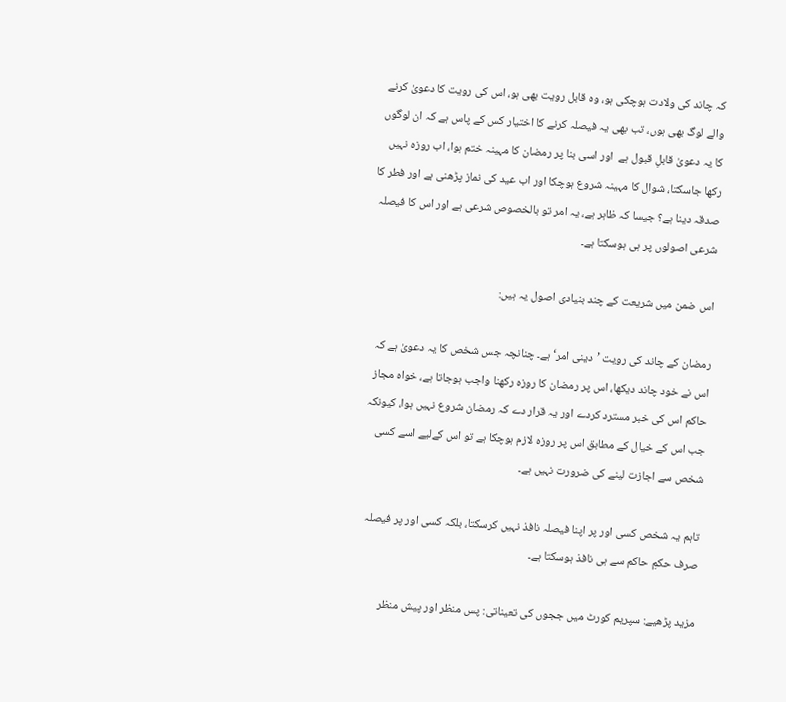کہ چاند کی ولادت ہوچکی ہو، وہ قابل رویت بھی ہو، اس کی رویت کا دعویٰ کرنے والے لوگ بھی ہوں، تب بھی یہ فیصلہ کرنے کا اختیار کس کے پاس ہے کہ ان لوگوں کا یہ دعویٰ قابلِ قبول ہے  اور اسی بنا پر رمضان کا مہینہ ختم ہوا، اب روزہ نہیں رکھا جاسکتا، شوال کا مہینہ شروع ہوچکا اور اب عید کی نماز پڑھنی ہے اور فطر کا صدقہ دینا ہے؟ جیسا کہ ظاہر ہے، یہ امر تو بالخصوص شرعی ہے اور اس کا فیصلہ شرعی اصولوں پر ہی ہوسکتا ہے۔

اس ضمن میں شریعت کے چند بنیادی اصول یہ ہیں:

رمضان کے چاند کی رویت ’دینی امر‘ ہے۔ چنانچہ جس شخص کا یہ دعویٰ ہے کہ اس نے خود چاند دیکھا، اس پر رمضان کا روزہ رکھنا واجب ہوجاتا ہے، خواہ مجاز حاکم اس کی خبر مسترد کردے اور یہ قرار دے کہ رمضان شروع نہیں ہوا، کیونکہ جب اس کے خیال کے مطابق اس پر روزہ لازم ہوچکا ہے تو اس کےلیے اسے کسی شخص سے اجازت لینے کی ضرورت نہیں ہے۔

تاہم یہ شخص کسی اور پر اپنا فیصلہ نافذ نہیں کرسکتا، بلکہ کسی اور پر فیصلہ صرف حکمِ حاکم سے ہی نافذ ہوسکتا ہے۔

مزید پڑھیے: سپریم کورٹ میں ججوں کی تعیناتی: پس منظر اور پیش منظر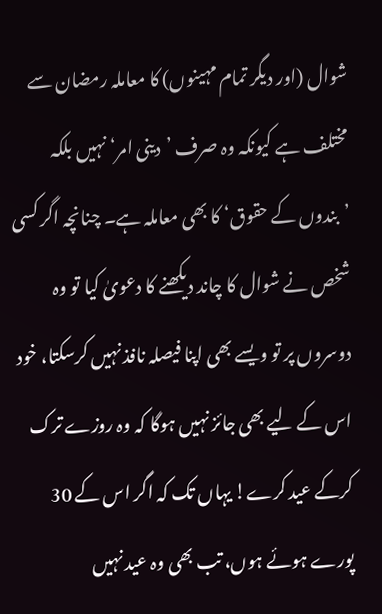شوال (اور دیگر تمام مہینوں) کا معاملہ رمضان سے مختلف ہے کیونکہ وہ صرف ’دینی امر‘ نہیں بلکہ ’بندوں کے حقوق‘ کا بھی معاملہ ہے۔ چنانچہ اگر کسی شخص نے شوال کا چاند دیکھنے کا دعویٰ کیا تو وہ دوسروں پر تو ویسے بھی اپنا فیصلہ نافذ نہیں کرسکتا، خود اس کے لیے بھی جائز نہیں ہوگا کہ وہ روزے ترک کرکے عید کرے! یہاں تک کہ اگر اس کے 30 پورے ہوئے ہوں، تب بھی وہ عید نہیں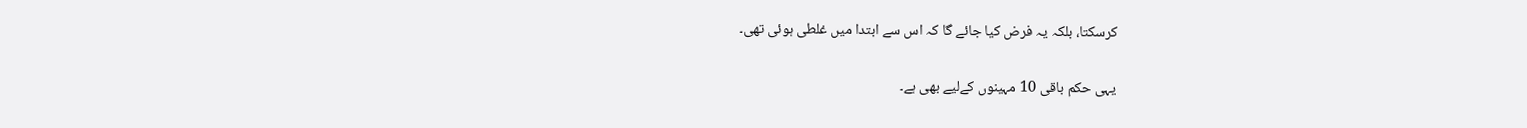کرسکتا، بلکہ یہ فرض کیا جائے گا کہ اس سے ابتدا میں غلطی ہوئی تھی۔

یہی حکم باقی 10 مہینوں کےلیے بھی ہے۔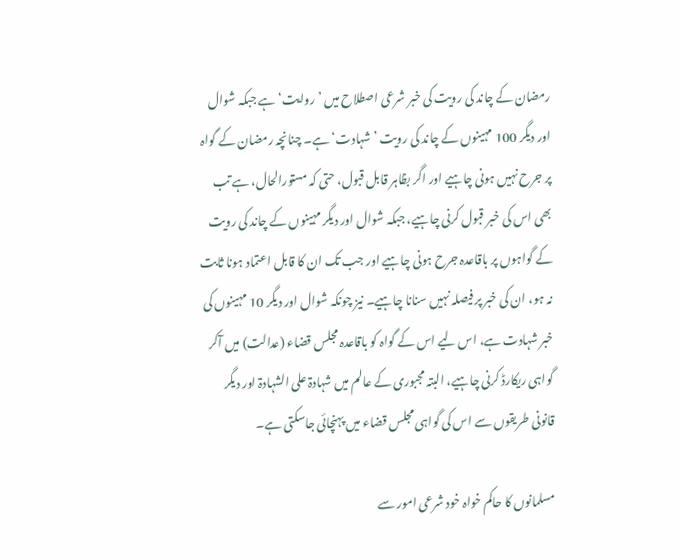رمضان کے چاند کی رویت کی خبر شرعی اصطلاح میں ’روایت‘ ہے جبکہ شوال اور دیگر 100 مہینوں کے چاند کی رویت ’شہادت‘ ہے۔ چنانچہ رمضان کے گواہ پر جرح نہیں ہونی چاہیے اور اگر بظاہر قابل قبول، حتی کہ مستورالحال، ہے تب بھی اس کی خبر قبول کرنی چاہیے، جبکہ شوال اور دیگر مہینوں کے چاند کی رویت کے گواہوں پر باقاعدہ جرح ہونی چاہیے اور جب تک ان کا قابل اعتماد ہونا ثابت  نہ ہو، ان کی خبر پر فیصلہ نہیں سنانا چاہیے۔ نیز چونکہ شوال اور دیگر 10 مہینوں کی خبر شہادت ہے، اس لیے اس کے گواہ کو باقاعدہ مجلس قضاء (عدالت) میں آکر گواہی ریکارڈ کرنی چاہیے، البتہ مجبوری کے عالم میں شہادۃ علی الشہادۃ اور دیگر قانونی طریقوں سے اس کی گواہی مجلس قضاء میں پہنچائی جاسکتی ہے۔

مسلمانوں کا حاکم خواہ خود شرعی امور سے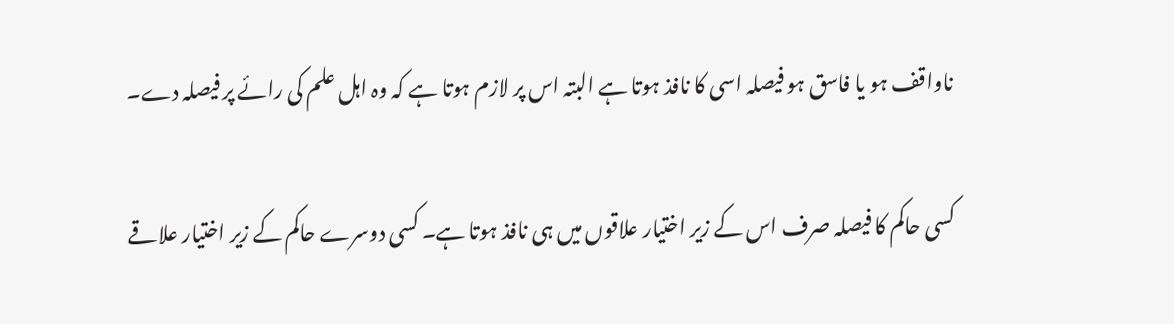ناواقف ہو یا فاسق ہو فیصلہ اسی کا نافذ ہوتا ہے البتہ اس پر لازم ہوتا ہے کہ وہ اہل علم کی رائے پر فیصلہ دے۔

کسی حاکم کا فیصلہ صرف اس کے زیر اختیار علاقوں میں ہی نافذ ہوتا ہے۔ کسی دوسرے حاکم کے زیر اختیار علاقے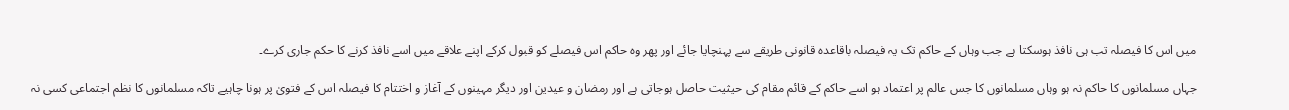میں اس کا فیصلہ تب ہی نافذ ہوسکتا ہے جب وہاں کے حاکم تک یہ فیصلہ باقاعدہ قانونی طریقے سے پہنچایا جائے اور پھر وہ حاکم اس فیصلے کو قبول کرکے اپنے علاقے میں اسے نافذ کرنے کا حکم جاری کرے۔

جہاں مسلمانوں کا حاکم نہ ہو وہاں مسلمانوں کا جس عالم پر اعتماد ہو اسے حاکم کے قائم مقام کی حیثیت حاصل ہوجاتی ہے اور رمضان و عیدین اور دیگر مہینوں کے آغاز و اختتام کا فیصلہ اس کے فتویٰ پر ہونا چاہیے تاکہ مسلمانوں کا نظم اجتماعی کسی نہ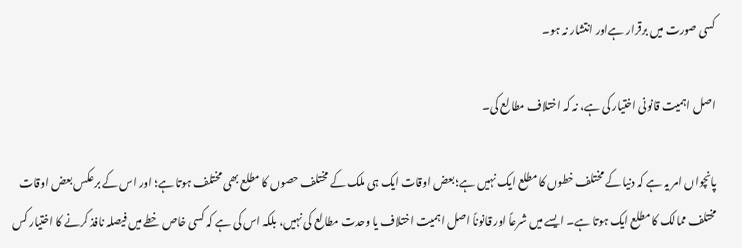کسی صورت میں برقرار ہےاور انتشار نہ ہو۔

اصل اہمیت قانونی اختیار کی ہے، نہ کہ اختلاف مطالع کی۔

پانچواں امر یہ ہے کہ دنیا کے مختلف خطوں کا مطلع ایک نہیں ہے؛ بعض اوقات ایک ہی ملک کے مختلف حصوں کا مطلع بھی مختلف ہوتا ہے؛ اور اس کے برعکس بعض اوقات مختلف ممالک کا مطلع ایک ہوتا ہے۔ ایسے میں شرعاً اور قانوناً اصل اہمیت اختلاف یا وحدت مطالع کی نہیں، بلکہ اس کی ہے کہ کسی خاص خطے میں فیصلہ نافذ کرنے کا اختیار کس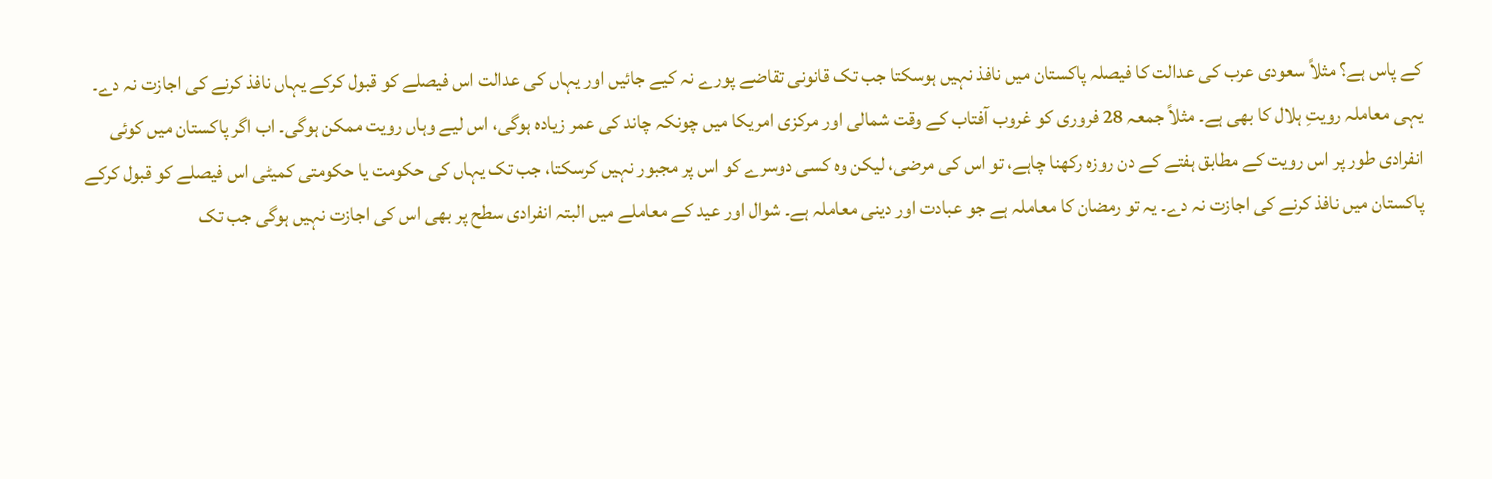کے پاس ہے؟ مثلاً سعودی عرب کی عدالت کا فیصلہ پاکستان میں نافذ نہیں ہوسکتا جب تک قانونی تقاضے پورے نہ کیے جائیں اور یہاں کی عدالت اس فیصلے کو قبول کرکے یہاں نافذ کرنے کی اجازت نہ دے۔ یہی معاملہ رویتِ ہلال کا بھی ہے۔ مثلاً جمعہ 28 فروری کو غروب آفتاب کے وقت شمالی اور مرکزی امریکا میں چونکہ چاند کی عمر زیادہ ہوگی، اس لیے وہاں رویت ممکن ہوگی۔ اب اگر پاکستان میں کوئی انفرادی طور پر اس رویت کے مطابق ہفتے کے دن روزہ رکھنا چاہے، تو اس کی مرضی، لیکن وہ کسی دوسرے کو اس پر مجبور نہیں کرسکتا، جب تک یہاں کی حکومت یا حکومتی کمیٹی اس فیصلے کو قبول کرکے پاکستان میں نافذ کرنے کی اجازت نہ دے۔ یہ تو رمضان کا معاملہ ہے جو عبادت اور دینی معاملہ ہے۔ شوال اور عید کے معاملے میں البتہ انفرادی سطح پر بھی اس کی اجازت نہیں ہوگی جب تک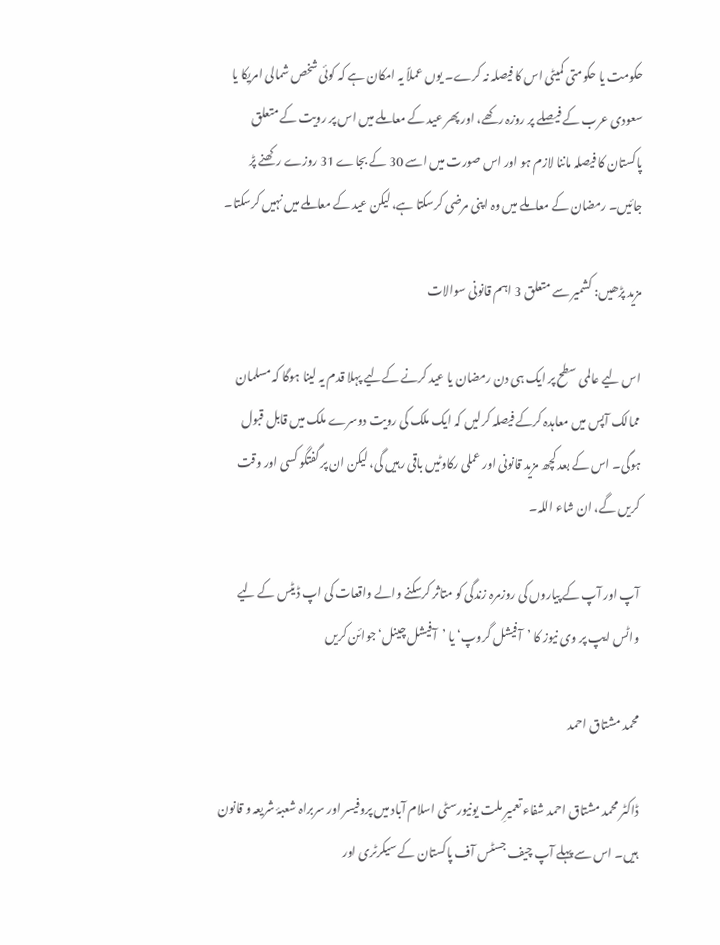حکومت یا حکومتی کمیٹی اس کا فیصلہ نہ کرے۔ یوں عملاً یہ امکان ہے کہ کوئی شخص شمالی امریکا یا سعودی عرب کے فیصلے پر روزہ رکھے، اور پھر عید کے معاملے میں اس پر رویت کے متعلق پاکستان کا فیصلہ ماننا لازم ہو اور اس صورت میں اسے 30 کے بجاے 31 روزے رکھنے پڑ جائیں۔ رمضان کے معاملے میں وہ اپنی مرضی کرسکتا ہے، لیکن عید کے معاملے میں نہیں کرسکتا۔

مزید پڑھیں: کشمیر سے متعلق 3 اہم قانونی سوالات

اس لیے عالمی سطح پر ایک ہی دن رمضان یا عید کرنے کےلیے پہلا قدم یہ لینا ہوگا کہ مسلمان ممالک آپس میں معاہدہ کرکے فیصلہ کرلیں کہ ایک ملک کی رویت دوسرے ملک میں قابل قبول ہوگی۔ اس کے بعد کچھ مزید قانونی اور عملی رکاوٹیں باقی رہیں گی، لیکن ان پر گفتگو کسی اور وقت کریں گے، ان شاء اللہ۔

آپ اور آپ کے پیاروں کی روزمرہ زندگی کو متاثر کرسکنے والے واقعات کی اپ ڈیٹس کے لیے واٹس ایپ پر وی نیوز کا ’آفیشل گروپ‘ یا ’آفیشل چینل‘ جوائن کریں

محمد مشتاق احمد

ڈاکٹر محمد مشتاق احمد شفاء تعمیرِ ملت یونیورسٹی اسلام آباد میں پروفیسر اور سربراہ شعبۂ شریعہ و قانون ہیں۔ اس سے پہلے آپ چیف جسٹس آف پاکستان کے سیکرٹری اور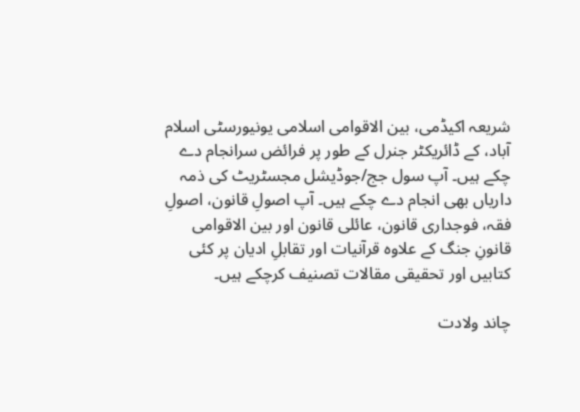شریعہ اکیڈمی، بین الاقوامی اسلامی یونیورسٹی اسلام آباد، کے ڈائریکٹر جنرل کے طور پر فرائض سرانجام دے چکے ہیں۔ آپ سول جج/جوڈیشل مجسٹریٹ کی ذمہ داریاں بھی انجام دے چکے ہیں۔ آپ اصولِ قانون، اصولِ فقہ، فوجداری قانون، عائلی قانون اور بین الاقوامی قانونِ جنگ کے علاوہ قرآنیات اور تقابلِ ادیان پر کئی کتابیں اور تحقیقی مقالات تصنیف کرچکے ہیں۔

چاند ولادت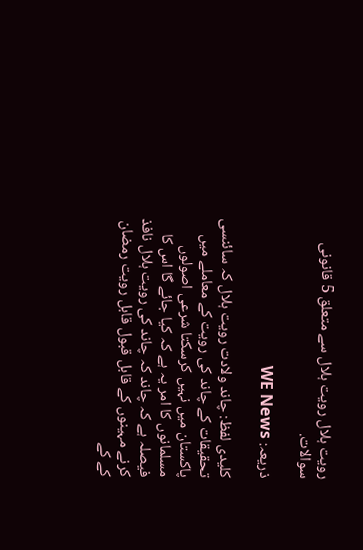رویت ہلال رویت ہلال سے متعلق 5 قانونی سوالات.

ذریعہ: WE News

کلیدی لفظ: چاند ولادت رویت ہلال کہ سائنسی تحقیقات کے چاند کی رویت کے معاملے میں پاکستان میں نہیں کرسکتا شرعی اصولوں مسلمانوں کا امر یہ ہے کہ کیا جائے گا اس کا فیصلہ ہے کہ چاند کہ چاند کی رویت ہلال نافذ کرنے مہینوں کے قابل قبول قابل رویت رمضان کے کے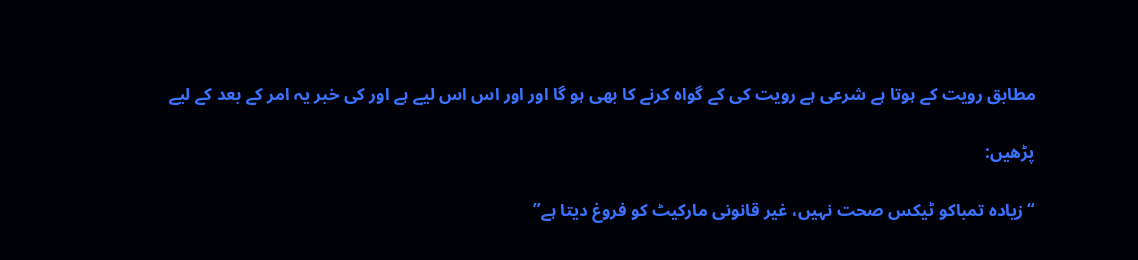مطابق رویت کے ہوتا ہے شرعی ہے رویت کی کے گواہ کرنے کا بھی ہو گا اور اور اس اس لیے ہے اور کی خبر یہ امر کے بعد کے لیے

پڑھیں:

“زیادہ تمباکو ٹیکس صحت نہیں، غیر قانونی مارکیٹ کو فروغ دیتا ہے”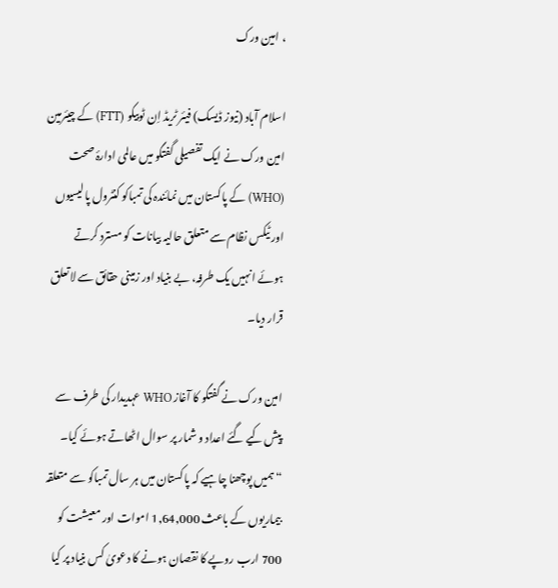، امین ورک

اسلام آباد (نیوز ڈیسک) فیئر ٹریڈ اِن ٹوبیکو (FTT) کے چیئرمین امین ورک نے ایک تفصیلی گفتگو میں عالمی ادارۂ صحت (WHO) کے پاکستان میں نمائندہ کی تمباکو کنٹرول پالیسیوں اور ٹیکس نظام سے متعلق حالیہ بیانات کو مسترد کرتے ہوئے انہیں یک طرفہ، بے بنیاد اور زمینی حقائق سے لاتعلق قرار دیا۔

امین ورک نے گفتگو کا آغاز WHO عہدیدار کی طرف سے پیش کیے گئے اعداد و شمار پر سوال اٹھاتے ہوئے کیا۔ “ہمیں پوچھنا چاہیے کہ پاکستان میں ہر سال تمباکو سے متعلقہ بیماریوں کے باعث 1,64,000 اموات اور معیشت کو 700 ارب روپے کا نقصان ہونے کا دعویٰ کس بنیاد پر کیا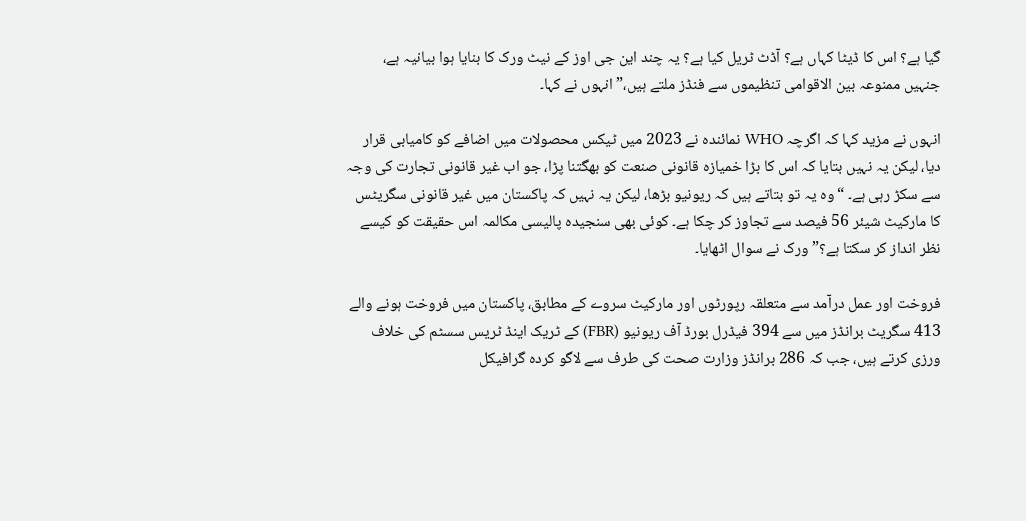گیا ہے؟ اس کا ڈیٹا کہاں ہے؟ آڈٹ ٹریل کیا ہے؟ یہ چند این جی اوز کے نیٹ ورک کا بنایا ہوا بیانیہ ہے، جنہیں ممنوعہ بین الاقوامی تنظیموں سے فنڈز ملتے ہیں،” انہوں نے کہا۔

انہوں نے مزید کہا کہ اگرچہ WHO نمائندہ نے 2023 میں ٹیکس محصولات میں اضافے کو کامیابی قرار دیا، لیکن یہ نہیں بتایا کہ اس کا بڑا خمیازہ قانونی صنعت کو بھگتنا پڑا، جو اب غیر قانونی تجارت کی وجہ سے سکڑ رہی ہے۔ “وہ یہ تو بتاتے ہیں کہ ریونیو بڑھا، لیکن یہ نہیں کہ پاکستان میں غیر قانونی سگریٹس کا مارکیٹ شیئر 56 فیصد سے تجاوز کر چکا ہے۔ کوئی بھی سنجیدہ پالیسی مکالمہ اس حقیقت کو کیسے نظر انداز کر سکتا ہے؟” ورک نے سوال اٹھایا۔

فروخت اور عمل درآمد سے متعلقہ رپورٹوں اور مارکیٹ سروے کے مطابق، پاکستان میں فروخت ہونے والے 413 سگریٹ برانڈز میں سے 394 فیڈرل بورڈ آف ریونیو (FBR) کے ٹریک اینڈ ٹریس سسٹم کی خلاف ورزی کرتے ہیں، جب کہ 286 برانڈز وزارت صحت کی طرف سے لاگو کردہ گرافیکل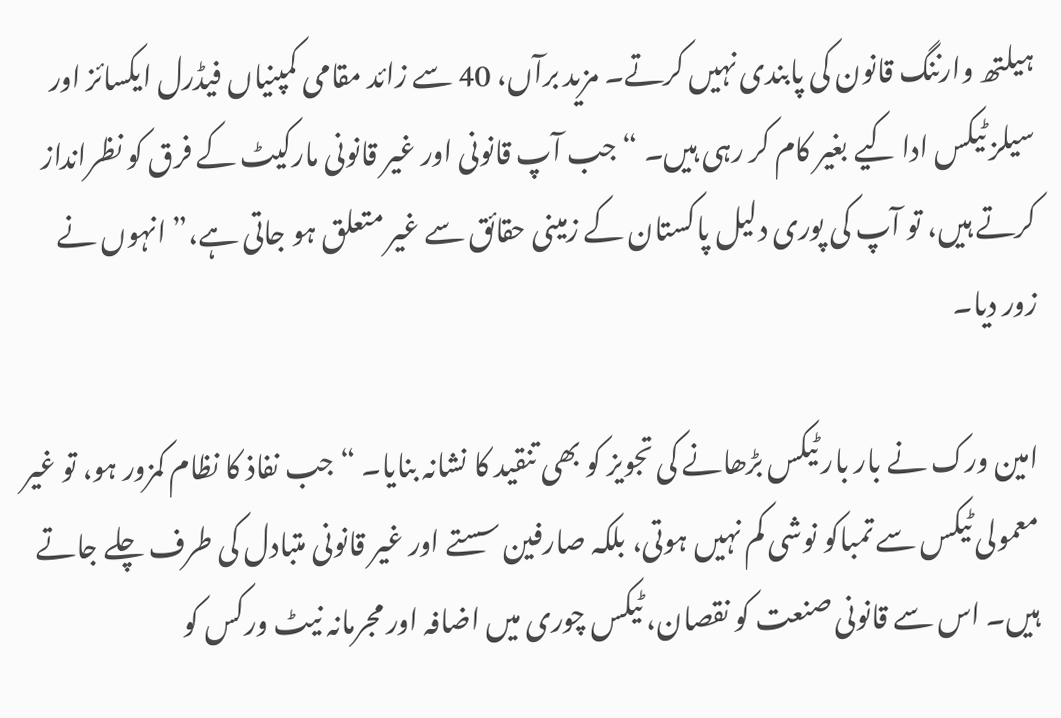ہیلتھ وارننگ قانون کی پابندی نہیں کرتے۔ مزید برآں، 40 سے زائد مقامی کمپنیاں فیڈرل ایکسائز اور سیلز ٹیکس ادا کیے بغیر کام کر رہی ہیں۔ “جب آپ قانونی اور غیر قانونی مارکیٹ کے فرق کو نظرانداز کرتے ہیں، تو آپ کی پوری دلیل پاکستان کے زمینی حقائق سے غیر متعلق ہو جاتی ہے،” انہوں نے زور دیا۔

امین ورک نے بار بار ٹیکس بڑھانے کی تجویز کو بھی تنقید کا نشانہ بنایا۔ “جب نفاذ کا نظام کمزور ہو، تو غیر معمولی ٹیکس سے تمباکو نوشی کم نہیں ہوتی، بلکہ صارفین سستے اور غیر قانونی متبادل کی طرف چلے جاتے ہیں۔ اس سے قانونی صنعت کو نقصان، ٹیکس چوری میں اضافہ اور مجرمانہ نیٹ ورکس کو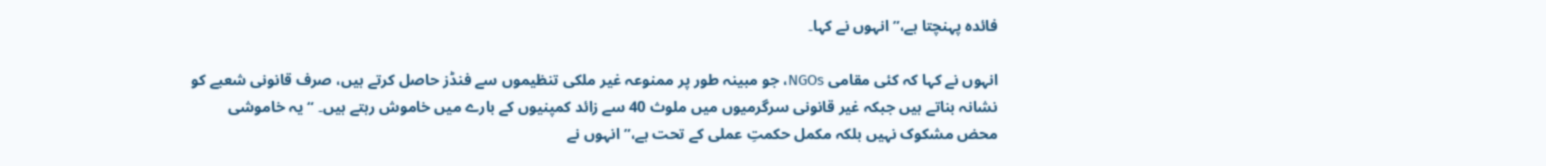فائدہ پہنچتا ہے،” انہوں نے کہا۔

انہوں نے کہا کہ کئی مقامی NGOs، جو مبینہ طور پر ممنوعہ غیر ملکی تنظیموں سے فنڈز حاصل کرتے ہیں، صرف قانونی شعبے کو نشانہ بناتے ہیں جبکہ غیر قانونی سرگرمیوں میں ملوث 40 سے زائد کمپنیوں کے بارے میں خاموش رہتے ہیں۔ “یہ خاموشی محض مشکوک نہیں بلکہ مکمل حکمتِ عملی کے تحت ہے،” انہوں نے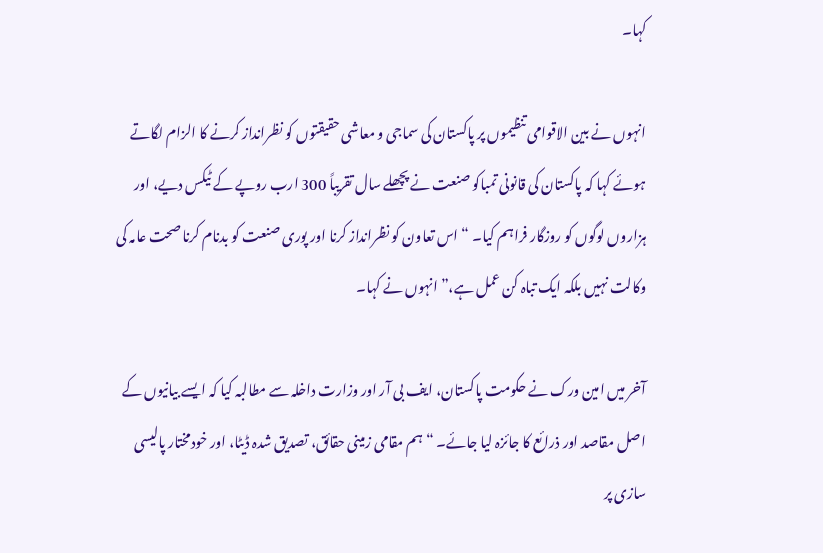کہا۔

انہوں نے بین الاقوامی تنظیموں پر پاکستان کی سماجی و معاشی حقیقتوں کو نظرانداز کرنے کا الزام لگاتے ہوئے کہا کہ پاکستان کی قانونی تمباکو صنعت نے پچھلے سال تقریباً 300 ارب روپے کے ٹیکس دیے، اور ہزاروں لوگوں کو روزگار فراہم کیا۔ “اس تعاون کو نظرانداز کرنا اور پوری صنعت کو بدنام کرنا صحت عامہ کی وکالت نہیں بلکہ ایک تباہ کن عمل ہے،” انہوں نے کہا۔

آخر میں امین ورک نے حکومت پاکستان، ایف بی آر اور وزارت داخلہ سے مطالبہ کیا کہ ایسے بیانیوں کے اصل مقاصد اور ذرائع کا جائزہ لیا جائے۔ “ہم مقامی زمینی حقائق، تصدیق شدہ ڈیٹا، اور خودمختار پالیسی سازی پر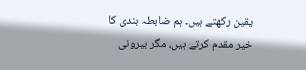یقین رکھتے ہیں۔ ہم ضابطہ بندی کا خیر مقدم کرتے ہیں، مگر بیرونی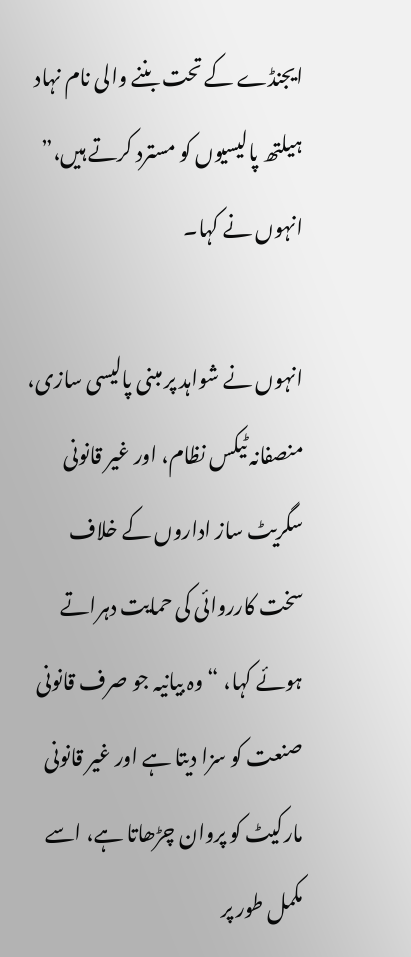ایجنڈے کے تحت بننے والی نام نہاد ہیلتھ پالیسیوں کو مسترد کرتے ہیں،” انہوں نے کہا۔

انہوں نے شواہد پر مبنی پالیسی سازی، منصفانہ ٹیکس نظام، اور غیر قانونی سگریٹ ساز اداروں کے خلاف سخت کارروائی کی حمایت دہراتے ہوئے کہا، “وہ بیانیہ جو صرف قانونی صنعت کو سزا دیتا ہے اور غیر قانونی مارکیٹ کو پروان چڑھاتا ہے، اسے مکمل طور پر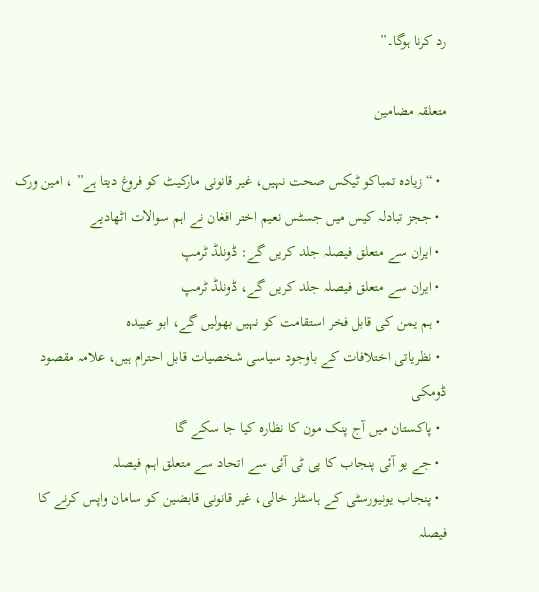رد کرنا ہوگا۔”

متعلقہ مضامین

  • “زیادہ تمباکو ٹیکس صحت نہیں، غیر قانونی مارکیٹ کو فروغ دیتا ہے” ، امین ورک
  • ججز تبادلہ کیس میں جسٹس نعیم اختر افغان نے اہم سوالات اٹھادیے
  • ایران سے متعلق فیصلہ جلد کریں گے: ڈونلڈ ٹرمپ
  • ایران سے متعلق فیصلہ جلد کریں گے، ڈونلڈ ٹرمپ
  • ہم یمن کی قابل فخر استقامت کو نہیں بھولیں گے، ابو عبیدہ
  • نظریاتی اختلافات کے باوجود سیاسی شخصیات قابل احترام ہیں، علامہ مقصود ڈومکی
  • پاکستان میں آج پنک مون کا نظارہ کیا جا سکے گا
  • جے یو آئی پنجاب کا پی ٹی آئی سے اتحاد سے متعلق اہم فیصلہ
  • پنجاب یونیورسٹی کے ہاسٹلز خالی، غیر قانونی قابضین کو سامان واپس کرنے کا فیصلہ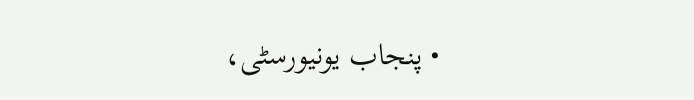• پنجاب یونیورسٹی،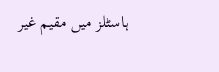ہاسٹلز میں مقیم غیر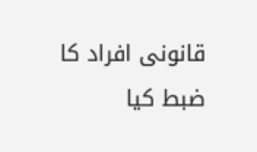قانونی افراد کا ضبط کیا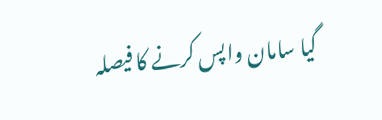گیا سامان واپس کرنے کا فیصلہ